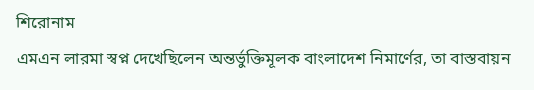শিরোনাম
এমএন লারমা স্বপ্ন দেখেছিলেন অন্তর্ভুক্তিমূলক বাংলাদেশ নিমার্ণের, তা বাস্তবায়ন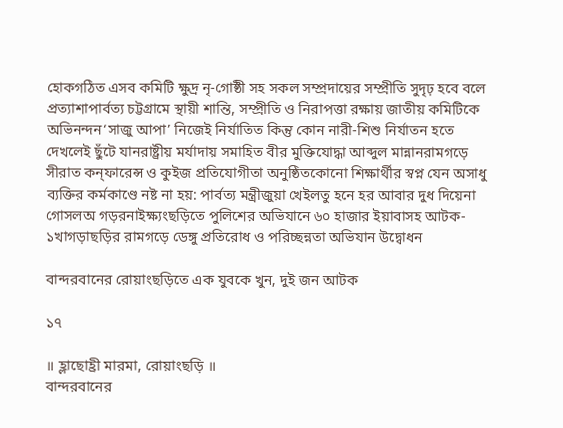হোকগঠিত এসব কমিটি ক্ষুদ্র নৃ-গোষ্ঠী সহ সকল সম্প্রদায়ের সম্প্রীতি সুদৃঢ় হবে বলে প্রত্যাশাপার্বত্য চট্টগ্রামে স্থায়ী শান্তি, সম্প্রীতি ও নিরাপত্তা রক্ষায় জাতীয় কমিটিকে অভিনন্দন‘সাজু আপা’ নিজেই নির্যাতিত কিন্তু কোন নারী-শিশু নির্যাতন হতে দেখলেই ছুঁটে যানরাষ্ট্রীয় মর্যাদায় সমাহিত বীর মুক্তিযোদ্ধা আব্দুল মান্নানরামগড়ে সীরাত কন্ফারেন্স ও কুইজ প্রতিযোগীতা অনুষ্ঠিতকোনো শিক্ষার্থীর স্বপ্ন যেন অসাধু ব্যক্তির কর্মকাণ্ডে নষ্ট না হয়: পার্বত্য মন্ত্রীজুয়া খেইলতু হনে হর আবার দুধ দিয়েনা গোসলঅ গড়রনাইক্ষ্যংছড়িতে পুলিশের অভিযানে ৬০ হাজার ইয়াবাসহ আটক- ১খাগড়াছড়ির রামগড়ে ডেঙ্গু প্রতিরোধ ও পরিচ্ছন্নতা অভিযান উদ্বোধন

বান্দরবানের রোয়াংছড়িতে এক যুবকে খুন, দুই জন আটক

১৭

॥ হ্লাছোহ্রী মারমা, রোয়াংছড়ি ॥
বান্দরবানের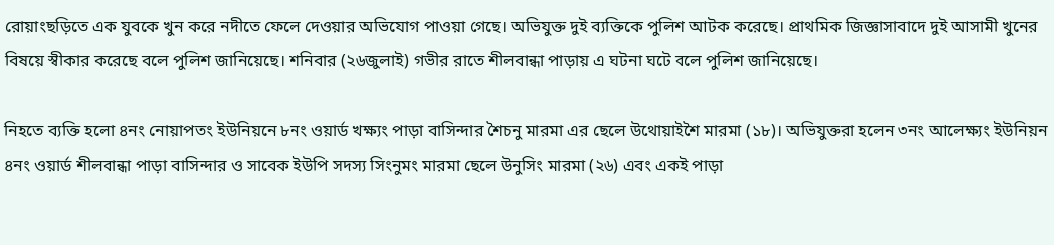রোয়াংছড়িতে এক যুবকে খুন করে নদীতে ফেলে দেওয়ার অভিযোগ পাওয়া গেছে। অভিযুক্ত দুই ব্যক্তিকে পুলিশ আটক করেছে। প্রাথমিক জিজ্ঞাসাবাদে দুই আসামী খুনের বিষয়ে স্বীকার করেছে বলে পুলিশ জানিয়েছে। শনিবার (২৬জুলাই) গভীর রাতে শীলবান্ধা পাড়ায় এ ঘটনা ঘটে বলে পুলিশ জানিয়েছে।

নিহতে ব্যক্তি হলো ৪নং নোয়াপতং ইউনিয়নে ৮নং ওয়ার্ড খক্ষ্যং পাড়া বাসিন্দার শৈচনু মারমা এর ছেলে উথোয়াইশৈ মারমা (১৮)। অভিযুক্তরা হলেন ৩নং আলেক্ষ্যং ইউনিয়ন ৪নং ওয়ার্ড শীলবান্ধা পাড়া বাসিন্দার ও সাবেক ইউপি সদস্য সিংনুমং মারমা ছেলে উনুসিং মারমা (২৬) এবং একই পাড়া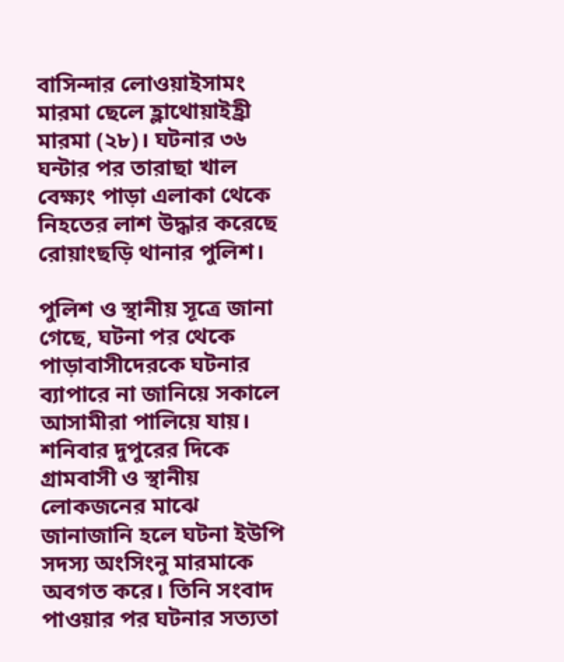বাসিন্দার লোওয়াইসামং মারমা ছেলে হ্লাথোয়াইহ্রী মারমা (২৮)। ঘটনার ৩৬ ঘন্টার পর তারাছা খাল বেক্ষ্যং পাড়া এলাকা থেকে নিহতের লাশ উদ্ধার করেছে রোয়াংছড়ি থানার পুলিশ।

পুলিশ ও স্থানীয় সূত্রে জানা গেছে, ঘটনা পর থেকে পাড়াবাসীদেরকে ঘটনার ব্যাপারে না জানিয়ে সকালে আসামীরা পালিয়ে যায়। শনিবার দুপুরের দিকে গ্রামবাসী ও স্থানীয় লোকজনের মাঝে জানাজানি হলে ঘটনা ইউপি সদস্য অংসিংনু মারমাকে অবগত করে। তিনি সংবাদ পাওয়ার পর ঘটনার সত্যতা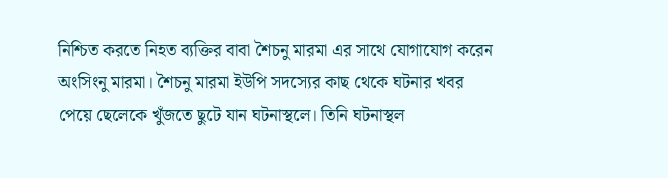নিশ্চিত করতে নিহত ব্যক্তির বাবা শৈচনু মারমা এর সাথে যোগাযোগ করেন অংসিংনু মারমা। শৈচনু মারমা ইউপি সদস্যের কাছ থেকে ঘটনার খবর পেয়ে ছেলেকে খুঁজতে ছুটে যান ঘটনাস্থলে। তিনি ঘটনাস্থল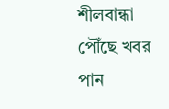শীলবান্ধা পৌঁছে খবর পান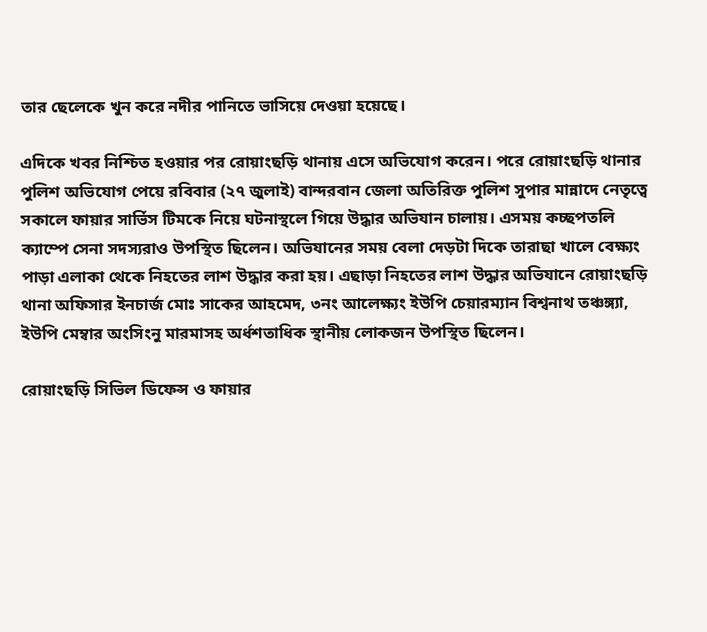তার ছেলেকে খুন করে নদীর পানিতে ভাসিয়ে দেওয়া হয়েছে।

এদিকে খবর নিশ্চিত হওয়ার পর রোয়াংছড়ি থানায় এসে অভিযোগ করেন। পরে রোয়াংছড়ি থানার পুলিশ অভিযোগ পেয়ে রবিবার (২৭ জুলাই) বান্দরবান জেলা অতিরিক্ত পুলিশ সুপার মান্নাদে নেতৃত্বে সকালে ফায়ার সার্ভিস টিমকে নিয়ে ঘটনাস্থলে গিয়ে উদ্ধার অভিযান চালায়। এসময় কচ্ছপতলি ক্যাম্পে সেনা সদস্যরাও উপস্থিত ছিলেন। অভিযানের সময় বেলা দেড়টা দিকে তারাছা খালে বেক্ষ্যং পাড়া এলাকা থেকে নিহতের লাশ উদ্ধার করা হয়। এছাড়া নিহতের লাশ উদ্ধার অভিযানে রোয়াংছড়ি থানা অফিসার ইনচার্জ মোঃ সাকের আহমেদ, ৩নং আলেক্ষ‍্যং ইউপি চেয়ারম্যান বিশ্বনাথ তঞ্চঙ্গ‍্যা, ইউপি মেম্বার অংসিংনু মারমাসহ অর্ধশতাধিক স্থানীয় লোকজন উপস্থিত ছিলেন।

রোয়াংছড়ি সিভিল ডিফেন্স ও ফায়ার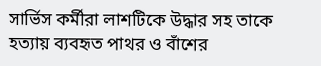সার্ভিস কর্মীরা লাশটিকে উদ্ধার সহ তাকে হত্যায় ব্যবহৃত পাথর ও বাঁশের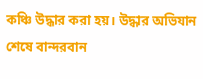কঞ্চি উদ্ধার করা হয়। উদ্ধার অভিযান শেষে বান্দরবান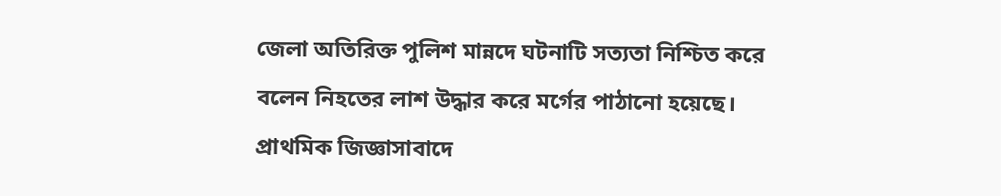জেলা অতিরিক্ত পুলিশ মান্নদে ঘটনাটি সত্যতা নিশ্চিত করে বলেন নিহতের লাশ উদ্ধার করে মর্গের পাঠানো হয়েছে। প্রাথমিক জিজ্ঞাসাবাদে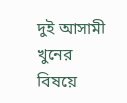দুই আসামী খুনের বিষয়ে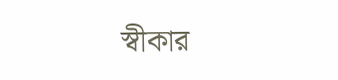স্বীকার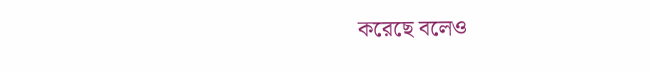করেছে বলেও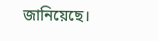জানিয়েছে।